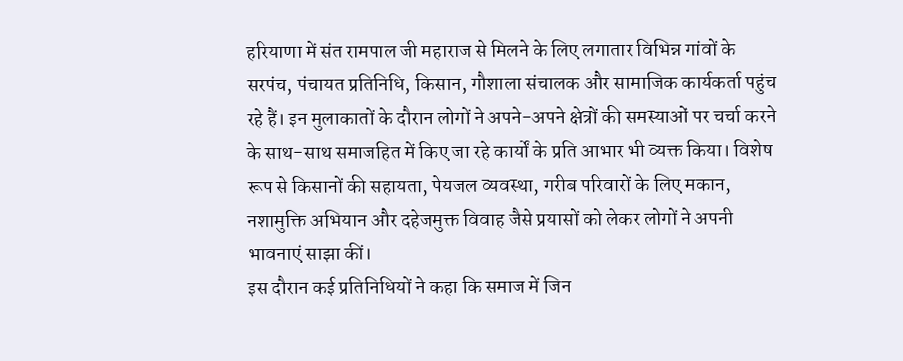हरियाणा में संत रामपाल जी महाराज से मिलने के लिए लगातार विभिन्न गांवों के सरपंच, पंचायत प्रतिनिधि, किसान, गौशाला संचालक और सामाजिक कार्यकर्ता पहुंच रहे हैं। इन मुलाकातों के दौरान लोगों ने अपने-अपने क्षेत्रों की समस्याओं पर चर्चा करने के साथ-साथ समाजहित में किए जा रहे कार्यों के प्रति आभार भी व्यक्त किया। विशेष रूप से किसानों की सहायता, पेयजल व्यवस्था, गरीब परिवारों के लिए मकान, नशामुक्ति अभियान और दहेजमुक्त विवाह जैसे प्रयासों को लेकर लोगों ने अपनी भावनाएं साझा कीं।
इस दौरान कई प्रतिनिधियों ने कहा कि समाज में जिन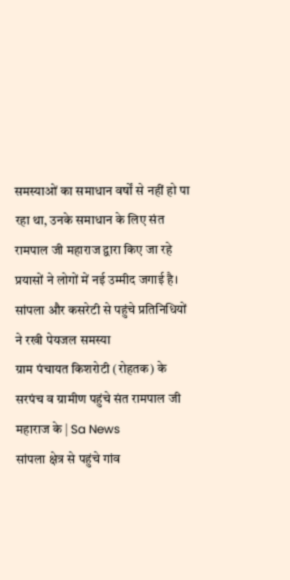समस्याओं का समाधान वर्षों से नहीं हो पा रहा था, उनके समाधान के लिए संत रामपाल जी महाराज द्वारा किए जा रहे प्रयासों ने लोगों में नई उम्मीद जगाई है।
सांपला और कसरेटी से पहुंचे प्रतिनिधियों ने रखी पेयजल समस्या
ग्राम पंचायत किशरोटी (रोहतक) के सरपंच व ग्रामीण पहुंचे संत रामपाल जी महाराज के | Sa News
सांपला क्षेत्र से पहुंचे गांव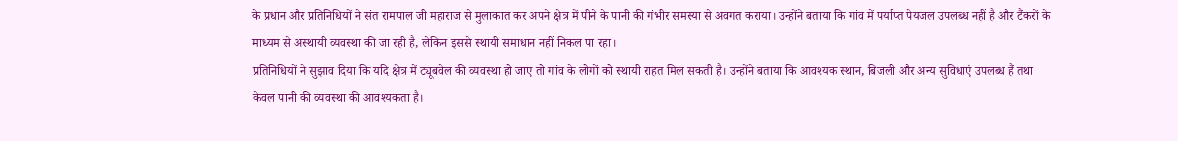के प्रधान और प्रतिनिधियों ने संत रामपाल जी महाराज से मुलाकात कर अपने क्षेत्र में पीने के पानी की गंभीर समस्या से अवगत कराया। उन्होंने बताया कि गांव में पर्याप्त पेयजल उपलब्ध नहीं है और टैंकरों के माध्यम से अस्थायी व्यवस्था की जा रही है, लेकिन इससे स्थायी समाधान नहीं निकल पा रहा।
प्रतिनिधियों ने सुझाव दिया कि यदि क्षेत्र में ट्यूबवेल की व्यवस्था हो जाए तो गांव के लोगों को स्थायी राहत मिल सकती है। उन्होंने बताया कि आवश्यक स्थान, बिजली और अन्य सुविधाएं उपलब्ध हैं तथा केवल पानी की व्यवस्था की आवश्यकता है।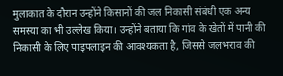मुलाकात के दौरान उन्होंने किसानों की जल निकासी संबंधी एक अन्य समस्या का भी उल्लेख किया। उन्होंने बताया कि गांव के खेतों में पानी की निकासी के लिए पाइपलाइन की आवश्यकता है, जिससे जलभराव की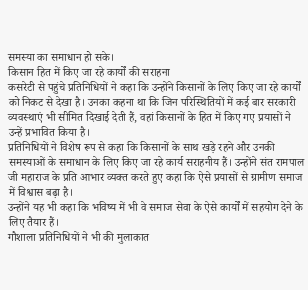समस्या का समाधान हो सके।
किसान हित में किए जा रहे कार्यों की सराहना
कसरेटी से पहुंचे प्रतिनिधियों ने कहा कि उन्होंने किसानों के लिए किए जा रहे कार्यों को निकट से देखा है। उनका कहना था कि जिन परिस्थितियों में कई बार सरकारी व्यवस्थाएं भी सीमित दिखाई देती हैं, वहां किसानों के हित में किए गए प्रयासों ने उन्हें प्रभावित किया है।
प्रतिनिधियों ने विशेष रूप से कहा कि किसानों के साथ खड़े रहने और उनकी समस्याओं के समाधान के लिए किए जा रहे कार्य सराहनीय हैं। उन्होंने संत रामपाल जी महाराज के प्रति आभार व्यक्त करते हुए कहा कि ऐसे प्रयासों से ग्रामीण समाज में विश्वास बढ़ा है।
उन्होंने यह भी कहा कि भविष्य में भी वे समाज सेवा के ऐसे कार्यों में सहयोग देने के लिए तैयार हैं।
गौशाला प्रतिनिधियों ने भी की मुलाकात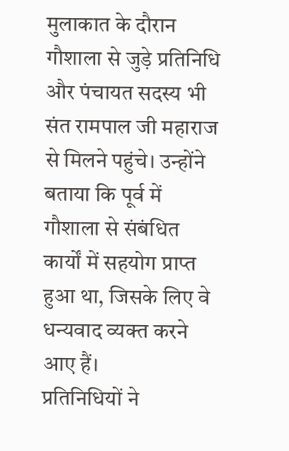मुलाकात के दौरान गौशाला से जुड़े प्रतिनिधि और पंचायत सदस्य भी संत रामपाल जी महाराज से मिलने पहुंचे। उन्होंने बताया कि पूर्व में गौशाला से संबंधित कार्यों में सहयोग प्राप्त हुआ था, जिसके लिए वे धन्यवाद व्यक्त करने आए हैं।
प्रतिनिधियों ने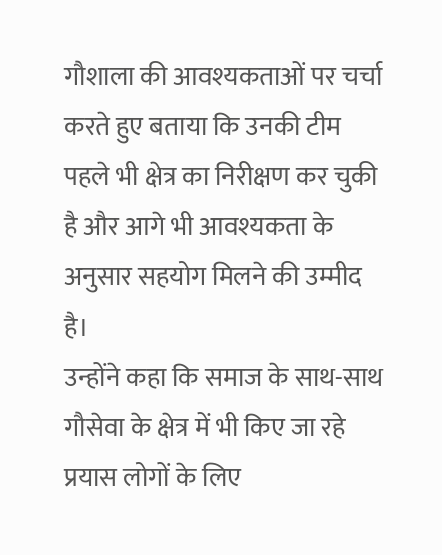गौशाला की आवश्यकताओं पर चर्चा करते हुए बताया कि उनकी टीम पहले भी क्षेत्र का निरीक्षण कर चुकी है और आगे भी आवश्यकता के अनुसार सहयोग मिलने की उम्मीद है।
उन्होंने कहा कि समाज के साथ-साथ गौसेवा के क्षेत्र में भी किए जा रहे प्रयास लोगों के लिए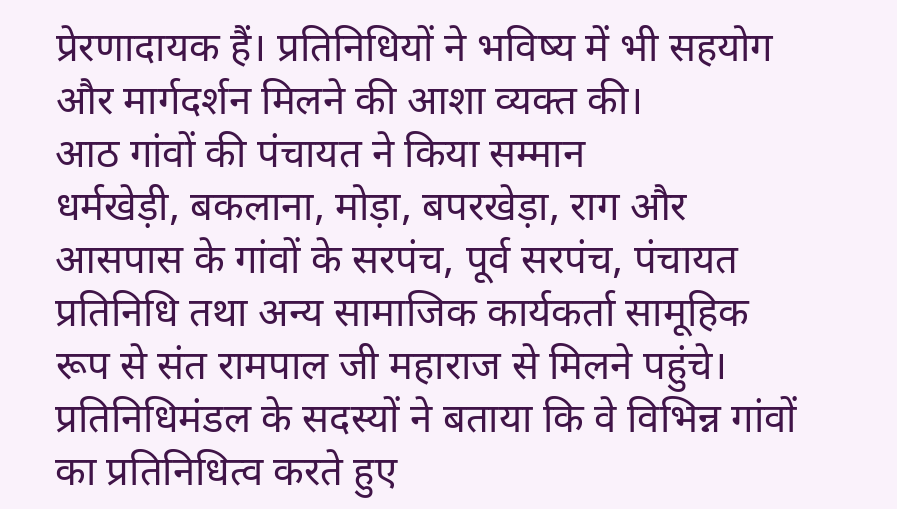प्रेरणादायक हैं। प्रतिनिधियों ने भविष्य में भी सहयोग और मार्गदर्शन मिलने की आशा व्यक्त की।
आठ गांवों की पंचायत ने किया सम्मान
धर्मखेड़ी, बकलाना, मोड़ा, बपरखेड़ा, राग और आसपास के गांवों के सरपंच, पूर्व सरपंच, पंचायत प्रतिनिधि तथा अन्य सामाजिक कार्यकर्ता सामूहिक रूप से संत रामपाल जी महाराज से मिलने पहुंचे।
प्रतिनिधिमंडल के सदस्यों ने बताया कि वे विभिन्न गांवों का प्रतिनिधित्व करते हुए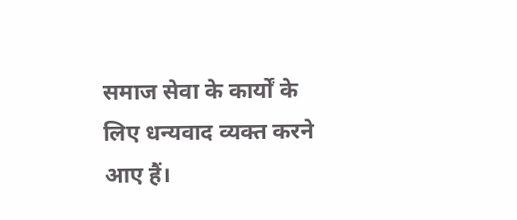समाज सेवा के कार्यों के लिए धन्यवाद व्यक्त करने आए हैं।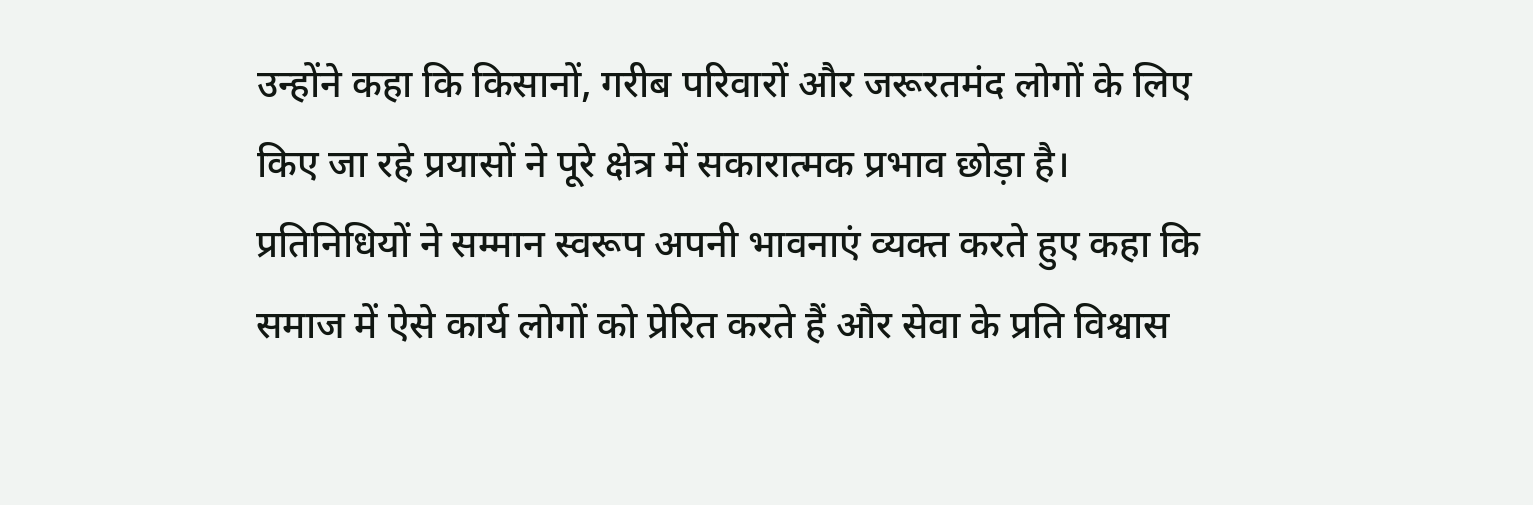उन्होंने कहा कि किसानों, गरीब परिवारों और जरूरतमंद लोगों के लिए किए जा रहे प्रयासों ने पूरे क्षेत्र में सकारात्मक प्रभाव छोड़ा है।
प्रतिनिधियों ने सम्मान स्वरूप अपनी भावनाएं व्यक्त करते हुए कहा कि समाज में ऐसे कार्य लोगों को प्रेरित करते हैं और सेवा के प्रति विश्वास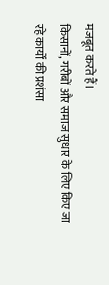मजबूत करते हैं।
किसानों, गरीबों और समाज सुधार के लिए किए जा रहे कार्यों की प्रशंसा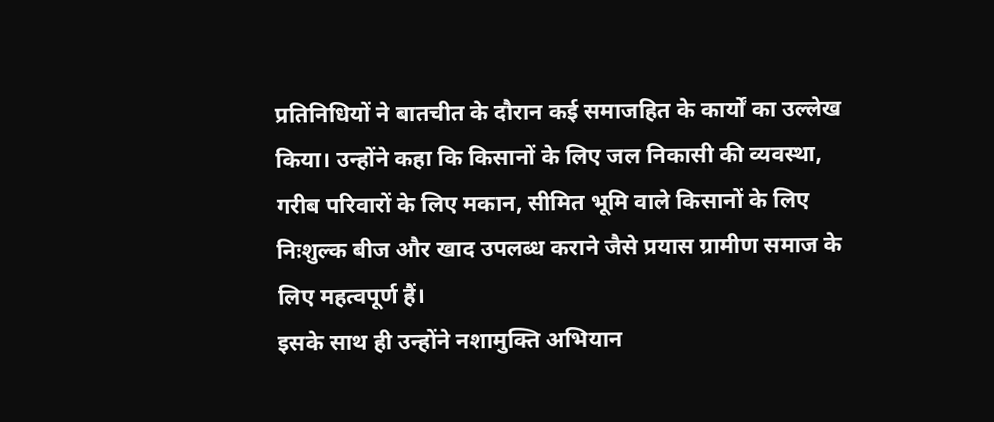प्रतिनिधियों ने बातचीत के दौरान कई समाजहित के कार्यों का उल्लेख किया। उन्होंने कहा कि किसानों के लिए जल निकासी की व्यवस्था, गरीब परिवारों के लिए मकान, सीमित भूमि वाले किसानों के लिए निःशुल्क बीज और खाद उपलब्ध कराने जैसे प्रयास ग्रामीण समाज के लिए महत्वपूर्ण हैं।
इसके साथ ही उन्होंने नशामुक्ति अभियान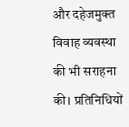और दहेजमुक्त विवाह व्यवस्था की भी सराहना की। प्रतिनिधियों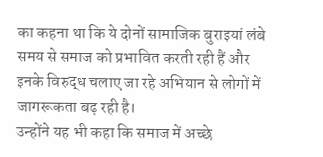का कहना था कि ये दोनों सामाजिक बुराइयां लंबे समय से समाज को प्रभावित करती रही हैं और इनके विरुद्ध चलाए जा रहे अभियान से लोगों में जागरूकता बढ़ रही है।
उन्होंने यह भी कहा कि समाज में अच्छे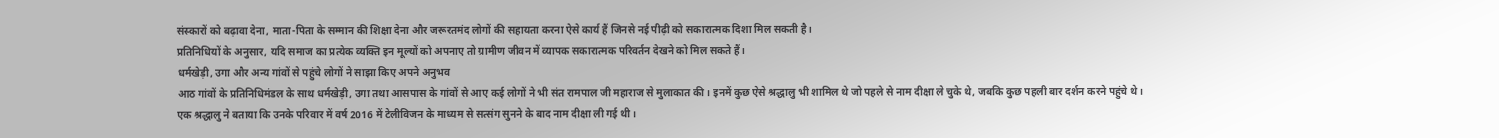संस्कारों को बढ़ावा देना, माता-पिता के सम्मान की शिक्षा देना और जरूरतमंद लोगों की सहायता करना ऐसे कार्य हैं जिनसे नई पीढ़ी को सकारात्मक दिशा मिल सकती है।
प्रतिनिधियों के अनुसार, यदि समाज का प्रत्येक व्यक्ति इन मूल्यों को अपनाए तो ग्रामीण जीवन में व्यापक सकारात्मक परिवर्तन देखने को मिल सकते हैं।
धर्मखेड़ी, उगा और अन्य गांवों से पहुंचे लोगों ने साझा किए अपने अनुभव
आठ गांवों के प्रतिनिधिमंडल के साथ धर्मखेड़ी, उगा तथा आसपास के गांवों से आए कई लोगों ने भी संत रामपाल जी महाराज से मुलाकात की। इनमें कुछ ऐसे श्रद्धालु भी शामिल थे जो पहले से नाम दीक्षा ले चुके थे, जबकि कुछ पहली बार दर्शन करने पहुंचे थे।
एक श्रद्धालु ने बताया कि उनके परिवार में वर्ष 2016 में टेलीविजन के माध्यम से सत्संग सुनने के बाद नाम दीक्षा ली गई थी।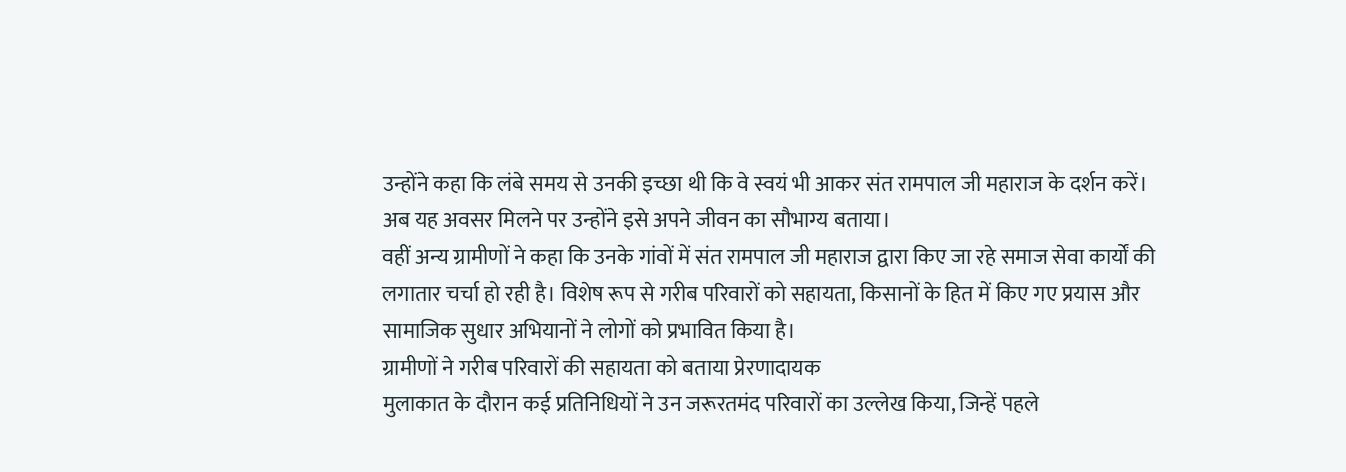उन्होंने कहा कि लंबे समय से उनकी इच्छा थी कि वे स्वयं भी आकर संत रामपाल जी महाराज के दर्शन करें। अब यह अवसर मिलने पर उन्होंने इसे अपने जीवन का सौभाग्य बताया।
वहीं अन्य ग्रामीणों ने कहा कि उनके गांवों में संत रामपाल जी महाराज द्वारा किए जा रहे समाज सेवा कार्यों की लगातार चर्चा हो रही है। विशेष रूप से गरीब परिवारों को सहायता, किसानों के हित में किए गए प्रयास और सामाजिक सुधार अभियानों ने लोगों को प्रभावित किया है।
ग्रामीणों ने गरीब परिवारों की सहायता को बताया प्रेरणादायक
मुलाकात के दौरान कई प्रतिनिधियों ने उन जरूरतमंद परिवारों का उल्लेख किया, जिन्हें पहले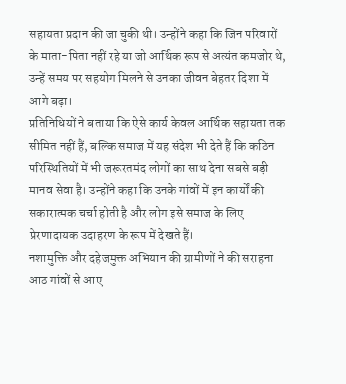सहायता प्रदान की जा चुकी थी। उन्होंने कहा कि जिन परिवारों के माता-पिता नहीं रहे या जो आर्थिक रूप से अत्यंत कमजोर थे, उन्हें समय पर सहयोग मिलने से उनका जीवन बेहतर दिशा में आगे बढ़ा।
प्रतिनिधियों ने बताया कि ऐसे कार्य केवल आर्थिक सहायता तक सीमित नहीं हैं, बल्कि समाज में यह संदेश भी देते हैं कि कठिन परिस्थितियों में भी जरूरतमंद लोगों का साथ देना सबसे बड़ी मानव सेवा है। उन्होंने कहा कि उनके गांवों में इन कार्यों की सकारात्मक चर्चा होती है और लोग इसे समाज के लिए प्रेरणादायक उदाहरण के रूप में देखते हैं।
नशामुक्ति और दहेजमुक्त अभियान की ग्रामीणों ने की सराहना
आठ गांवों से आए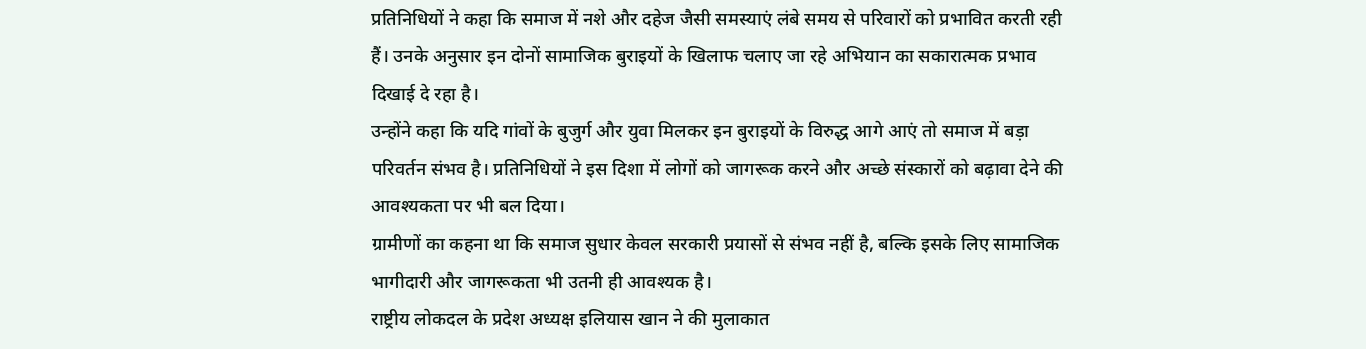प्रतिनिधियों ने कहा कि समाज में नशे और दहेज जैसी समस्याएं लंबे समय से परिवारों को प्रभावित करती रही हैं। उनके अनुसार इन दोनों सामाजिक बुराइयों के खिलाफ चलाए जा रहे अभियान का सकारात्मक प्रभाव दिखाई दे रहा है।
उन्होंने कहा कि यदि गांवों के बुजुर्ग और युवा मिलकर इन बुराइयों के विरुद्ध आगे आएं तो समाज में बड़ा परिवर्तन संभव है। प्रतिनिधियों ने इस दिशा में लोगों को जागरूक करने और अच्छे संस्कारों को बढ़ावा देने की आवश्यकता पर भी बल दिया।
ग्रामीणों का कहना था कि समाज सुधार केवल सरकारी प्रयासों से संभव नहीं है, बल्कि इसके लिए सामाजिक भागीदारी और जागरूकता भी उतनी ही आवश्यक है।
राष्ट्रीय लोकदल के प्रदेश अध्यक्ष इलियास खान ने की मुलाकात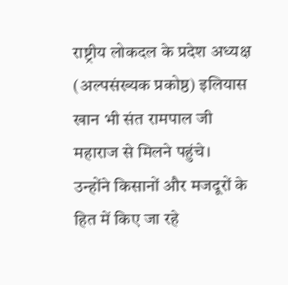राष्ट्रीय लोकदल के प्रदेश अध्यक्ष (अल्पसंख्यक प्रकोष्ठ) इलियास खान भी संत रामपाल जी महाराज से मिलने पहुंचे।
उन्होंने किसानों और मजदूरों के हित में किए जा रहे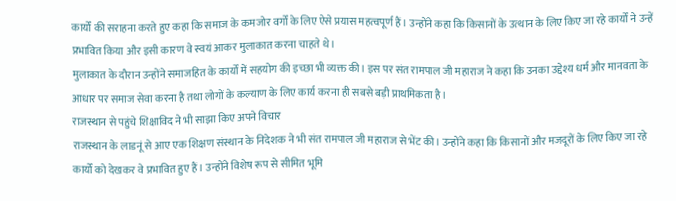कार्यों की सराहना करते हुए कहा कि समाज के कमजोर वर्गों के लिए ऐसे प्रयास महत्वपूर्ण हैं। उन्होंने कहा कि किसानों के उत्थान के लिए किए जा रहे कार्यों ने उन्हें प्रभावित किया और इसी कारण वे स्वयं आकर मुलाकात करना चाहते थे।
मुलाकात के दौरान उन्होंने समाजहित के कार्यों में सहयोग की इच्छा भी व्यक्त की। इस पर संत रामपाल जी महाराज ने कहा कि उनका उद्देश्य धर्म और मानवता के आधार पर समाज सेवा करना है तथा लोगों के कल्याण के लिए कार्य करना ही सबसे बड़ी प्राथमिकता है।
राजस्थान से पहुंचे शिक्षाविद ने भी साझा किए अपने विचार
राजस्थान के लाडनूं से आए एक शिक्षण संस्थान के निदेशक ने भी संत रामपाल जी महाराज से भेंट की। उन्होंने कहा कि किसानों और मजदूरों के लिए किए जा रहे कार्यों को देखकर वे प्रभावित हुए हैं। उन्होंने विशेष रूप से सीमित भूमि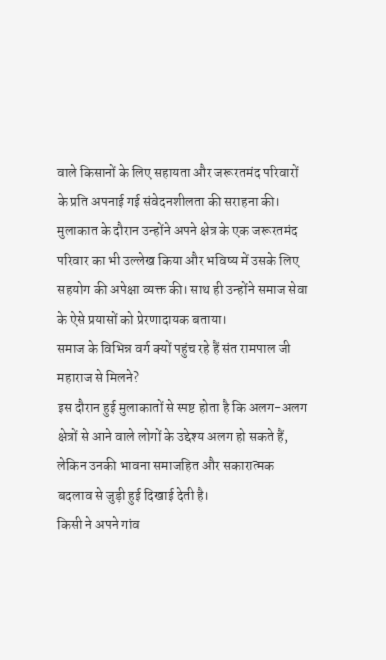वाले किसानों के लिए सहायता और जरूरतमंद परिवारों के प्रति अपनाई गई संवेदनशीलता की सराहना की।
मुलाकात के दौरान उन्होंने अपने क्षेत्र के एक जरूरतमंद परिवार का भी उल्लेख किया और भविष्य में उसके लिए सहयोग की अपेक्षा व्यक्त की। साथ ही उन्होंने समाज सेवा के ऐसे प्रयासों को प्रेरणादायक बताया।
समाज के विभिन्न वर्ग क्यों पहुंच रहे हैं संत रामपाल जी महाराज से मिलने?
इस दौरान हुई मुलाकातों से स्पष्ट होता है कि अलग-अलग क्षेत्रों से आने वाले लोगों के उद्देश्य अलग हो सकते हैं, लेकिन उनकी भावना समाजहित और सकारात्मक बदलाव से जुड़ी हुई दिखाई देती है।
किसी ने अपने गांव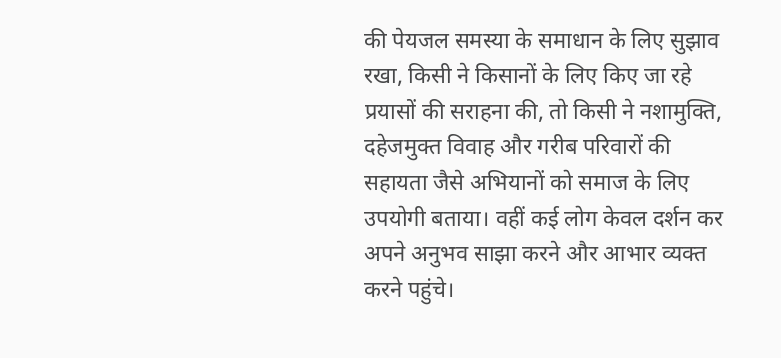की पेयजल समस्या के समाधान के लिए सुझाव रखा, किसी ने किसानों के लिए किए जा रहे प्रयासों की सराहना की, तो किसी ने नशामुक्ति, दहेजमुक्त विवाह और गरीब परिवारों की सहायता जैसे अभियानों को समाज के लिए उपयोगी बताया। वहीं कई लोग केवल दर्शन कर अपने अनुभव साझा करने और आभार व्यक्त करने पहुंचे।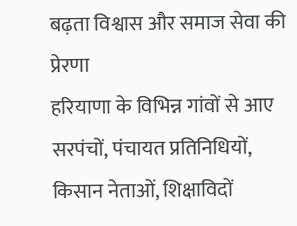बढ़ता विश्वास और समाज सेवा की प्रेरणा
हरियाणा के विभिन्न गांवों से आए सरपंचों, पंचायत प्रतिनिधियों, किसान नेताओं, शिक्षाविदों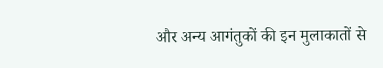और अन्य आगंतुकों की इन मुलाकातों से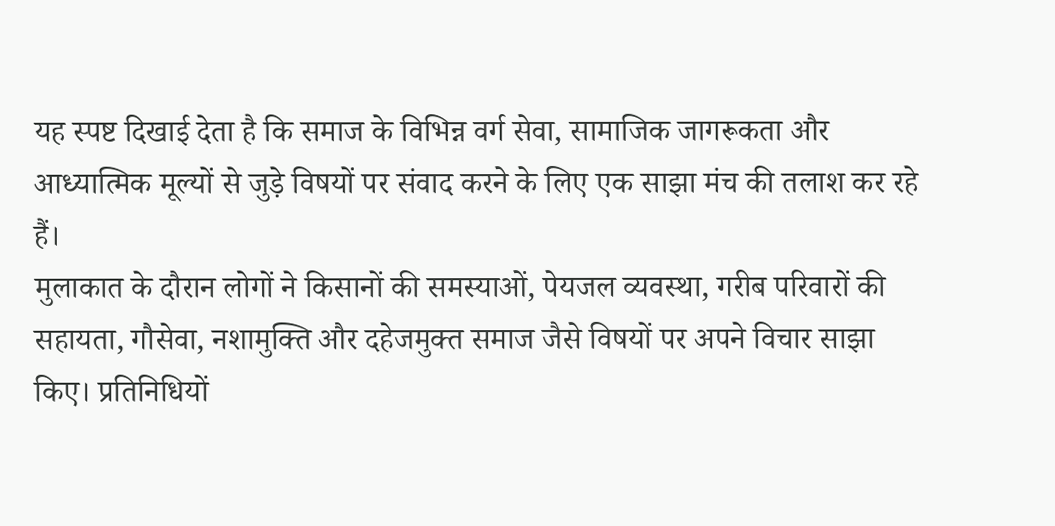यह स्पष्ट दिखाई देता है कि समाज के विभिन्न वर्ग सेवा, सामाजिक जागरूकता और आध्यात्मिक मूल्यों से जुड़े विषयों पर संवाद करने के लिए एक साझा मंच की तलाश कर रहे हैं।
मुलाकात के दौरान लोगों ने किसानों की समस्याओं, पेयजल व्यवस्था, गरीब परिवारों की सहायता, गौसेवा, नशामुक्ति और दहेजमुक्त समाज जैसे विषयों पर अपने विचार साझा किए। प्रतिनिधियों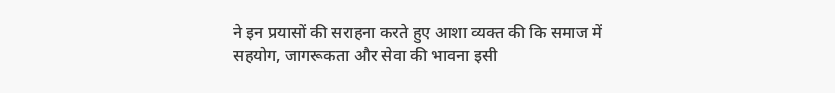ने इन प्रयासों की सराहना करते हुए आशा व्यक्त की कि समाज में सहयोग, जागरूकता और सेवा की भावना इसी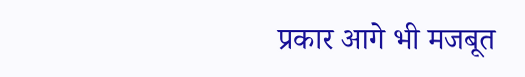प्रकार आगे भी मजबूत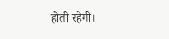होती रहेगी।